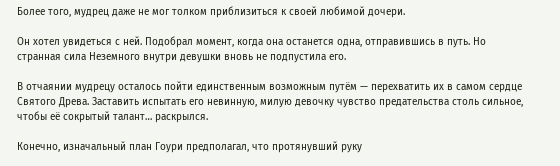Более того, мудрец даже не мог толком приблизиться к своей любимой дочери.

Он хотел увидеться с ней. Подобрал момент, когда она останется одна, отправившись в путь. Но странная сила Неземного внутри девушки вновь не подпустила его.

В отчаянии мудрецу осталось пойти единственным возможным путём — перехватить их в самом сердце Святого Древа. Заставить испытать его невинную, милую девочку чувство предательства столь сильное, чтобы её сокрытый талант… раскрылся.

Конечно, изначальный план Гоури предполагал, что протянувший руку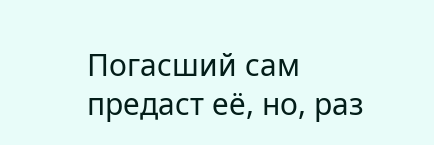Погасший сам предаст её, но, раз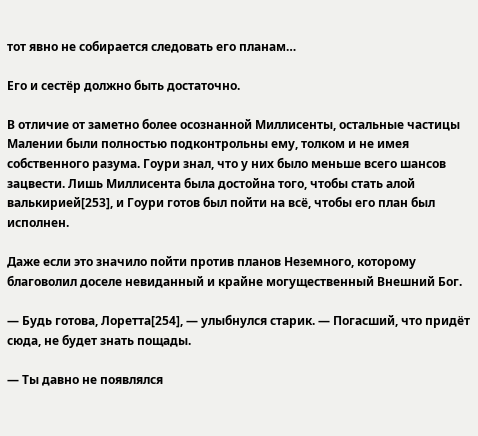тот явно не собирается следовать его планам…

Его и сестёр должно быть достаточно.

В отличие от заметно более осознанной Миллисенты, остальные частицы Малении были полностью подконтрольны ему, толком и не имея собственного разума. Гоури знал, что у них было меньше всего шансов зацвести. Лишь Миллисента была достойна того, чтобы стать алой валькирией[253], и Гоури готов был пойти на всё, чтобы его план был исполнен.

Даже если это значило пойти против планов Неземного, которому благоволил доселе невиданный и крайне могущественный Внешний Бог.

— Будь готова, Лоретта[254], — улыбнулся старик. — Погасший, что придёт сюда, не будет знать пощады.

— Ты давно не появлялся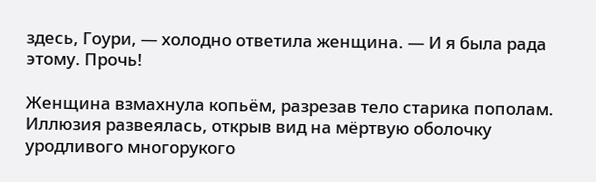здесь, Гоури, — холодно ответила женщина. — И я была рада этому. Прочь!

Женщина взмахнула копьём, разрезав тело старика пополам. Иллюзия развеялась, открыв вид на мёртвую оболочку уродливого многорукого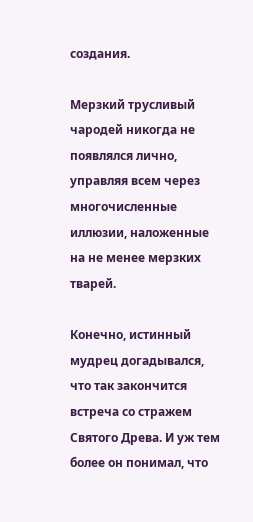создания.

Мерзкий трусливый чародей никогда не появлялся лично, управляя всем через многочисленные иллюзии, наложенные на не менее мерзких тварей.

Конечно, истинный мудрец догадывался, что так закончится встреча со стражем Святого Древа. И уж тем более он понимал, что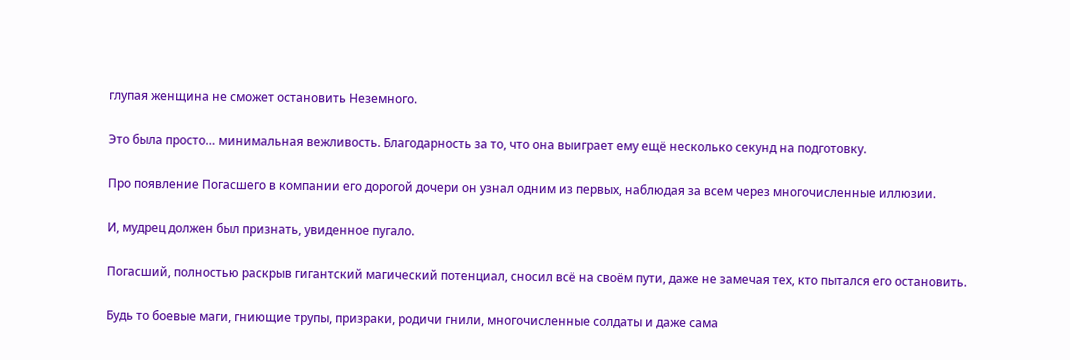глупая женщина не сможет остановить Неземного.

Это была просто… минимальная вежливость. Благодарность за то, что она выиграет ему ещё несколько секунд на подготовку.

Про появление Погасшего в компании его дорогой дочери он узнал одним из первых, наблюдая за всем через многочисленные иллюзии.

И, мудрец должен был признать, увиденное пугало.

Погасший, полностью раскрыв гигантский магический потенциал, сносил всё на своём пути, даже не замечая тех, кто пытался его остановить.

Будь то боевые маги, гниющие трупы, призраки, родичи гнили, многочисленные солдаты и даже сама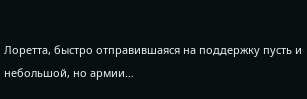Лоретта, быстро отправившаяся на поддержку пусть и небольшой, но армии…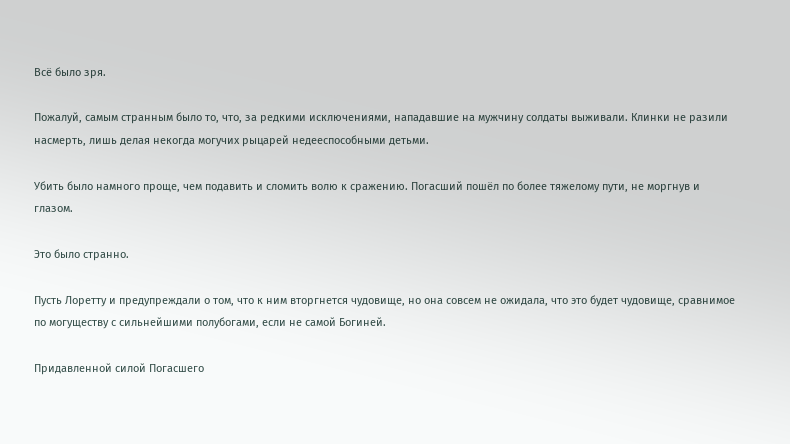Всё было зря.

Пожалуй, самым странным было то, что, за редкими исключениями, нападавшие на мужчину солдаты выживали. Клинки не разили насмерть, лишь делая некогда могучих рыцарей недееспособными детьми.

Убить было намного проще, чем подавить и сломить волю к сражению. Погасший пошёл по более тяжелому пути, не моргнув и глазом.

Это было странно.

Пусть Лоретту и предупреждали о том, что к ним вторгнется чудовище, но она совсем не ожидала, что это будет чудовище, сравнимое по могуществу с сильнейшими полубогами, если не самой Богиней.

Придавленной силой Погасшего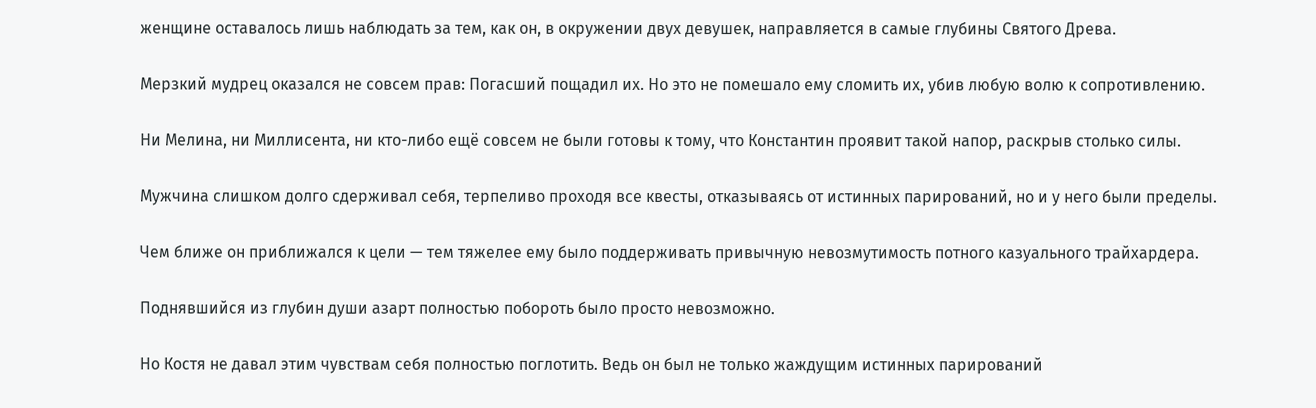женщине оставалось лишь наблюдать за тем, как он, в окружении двух девушек, направляется в самые глубины Святого Древа.

Мерзкий мудрец оказался не совсем прав: Погасший пощадил их. Но это не помешало ему сломить их, убив любую волю к сопротивлению.

Ни Мелина, ни Миллисента, ни кто-либо ещё совсем не были готовы к тому, что Константин проявит такой напор, раскрыв столько силы.

Мужчина слишком долго сдерживал себя, терпеливо проходя все квесты, отказываясь от истинных парирований, но и у него были пределы.

Чем ближе он приближался к цели — тем тяжелее ему было поддерживать привычную невозмутимость потного казуального трайхардера.

Поднявшийся из глубин души азарт полностью побороть было просто невозможно.

Но Костя не давал этим чувствам себя полностью поглотить. Ведь он был не только жаждущим истинных парирований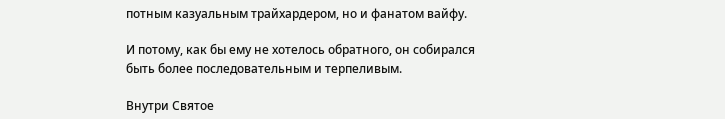потным казуальным трайхардером, но и фанатом вайфу.

И потому, как бы ему не хотелось обратного, он собирался быть более последовательным и терпеливым.

Внутри Святое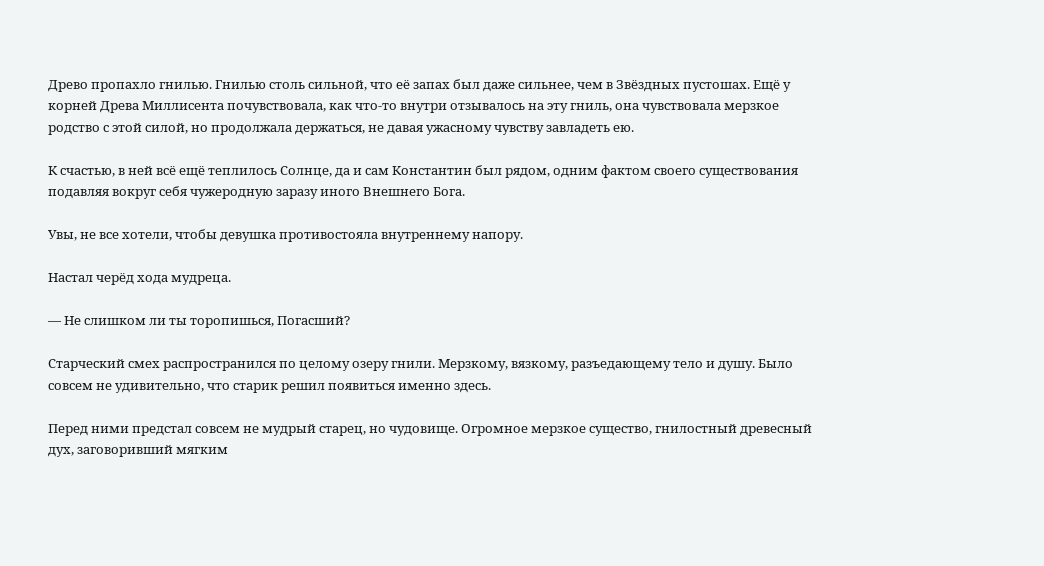Древо пропахло гнилью. Гнилью столь сильной, что её запах был даже сильнее, чем в Звёздных пустошах. Ещё у корней Древа Миллисента почувствовала, как что-то внутри отзывалось на эту гниль, она чувствовала мерзкое родство с этой силой, но продолжала держаться, не давая ужасному чувству завладеть ею.

К счастью, в ней всё ещё теплилось Солнце, да и сам Константин был рядом, одним фактом своего существования подавляя вокруг себя чужеродную заразу иного Внешнего Бога.

Увы, не все хотели, чтобы девушка противостояла внутреннему напору.

Настал черёд хода мудреца.

— Не слишком ли ты торопишься, Погасший?

Старческий смех распространился по целому озеру гнили. Мерзкому, вязкому, разъедающему тело и душу. Было совсем не удивительно, что старик решил появиться именно здесь.

Перед ними предстал совсем не мудрый старец, но чудовище. Огромное мерзкое существо, гнилостный древесный дух, заговоривший мягким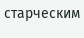старческим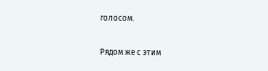голосом.

Рядом же с этим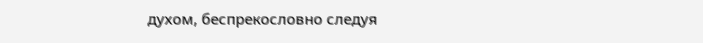духом, беспрекословно следуя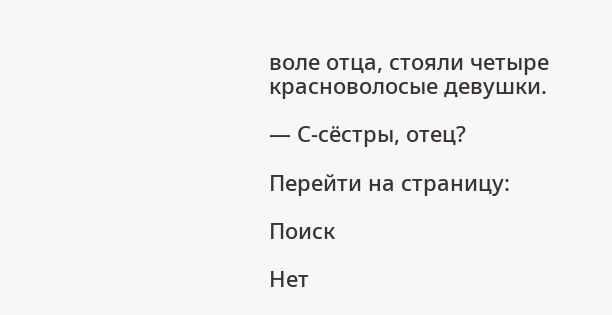воле отца, стояли четыре красноволосые девушки.

— С-сёстры, отец?

Перейти на страницу:

Поиск

Нет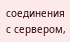соединения с сервером,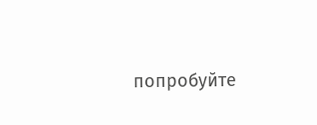попробуйте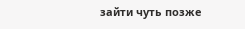зайти чуть позже